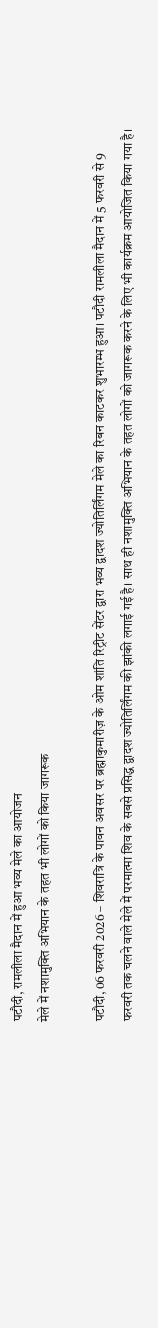पटौदी, रामलीला मैदान में हुआ भव्य मेले का आयोजन
मेले में नशामुक्ति अभियान के तहत भी लोगों को किया जागरूक

पटौदी, 06 फरवरी 2026 – शिवरात्रि के पावन अवसर पर ब्रह्माकुमारीज़ के ओम शांति रिट्रीट सेंटर द्वारा भव्य द्वादश ज्योतिर्लिंगम मेले का रिबन काटकर शुभारम्भ हुआ। पटौदी रामलीला मैदान में 5 फरवरी से 9 फरवरी तक चलने वाले मेले में परमात्मा शिव के सबसे प्रसिद्ध द्वादश ज्योतिर्लिंगम की झांकी लगाई गई है। साथ ही नशामुक्ति अभियान के तहत लोगों को जागरूक करने के लिए भी कार्यक्रम आयोजित किया गया है।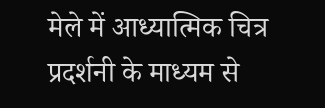मेले में आध्यात्मिक चित्र प्रदर्शनी के माध्यम से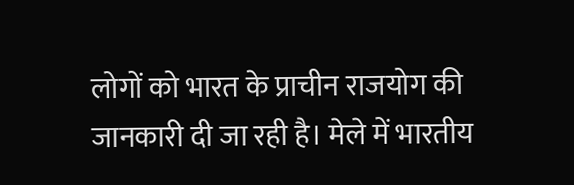लोगों को भारत के प्राचीन राजयोग की जानकारी दी जा रही है। मेले में भारतीय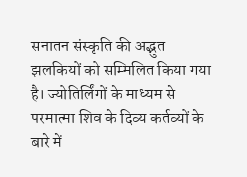सनातन संस्कृति की अद्भुत झलकियों को सम्मिलित किया गया है। ज्योतिर्लिंगों के माध्यम से परमात्मा शिव के दिव्य कर्तव्यों के बारे में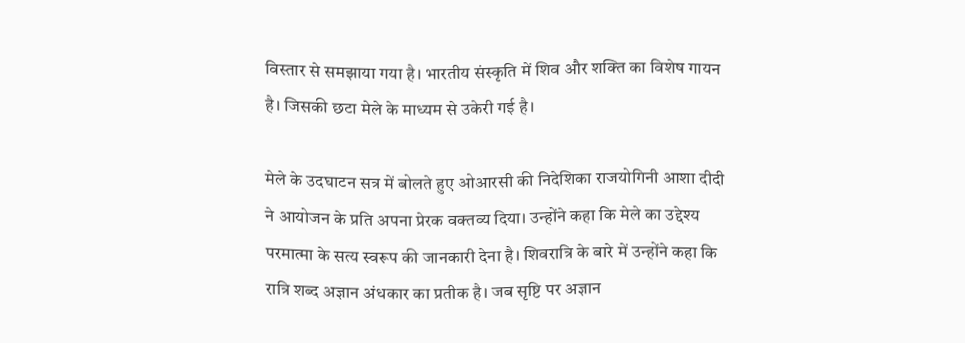विस्तार से समझाया गया है। भारतीय संस्कृति में शिव और शक्ति का विशेष गायन है। जिसकी छटा मेले के माध्यम से उकेरी गई है।

मेले के उदघाटन सत्र में बोलते हुए ओआरसी की निदेशिका राजयोगिनी आशा दीदी ने आयोजन के प्रति अपना प्रेरक वक्तव्य दिया। उन्होंने कहा कि मेले का उद्देश्य परमात्मा के सत्य स्वरूप की जानकारी देना है। शिवरात्रि के बारे में उन्होंने कहा कि रात्रि शब्द अज्ञान अंधकार का प्रतीक है। जब सृष्टि पर अज्ञान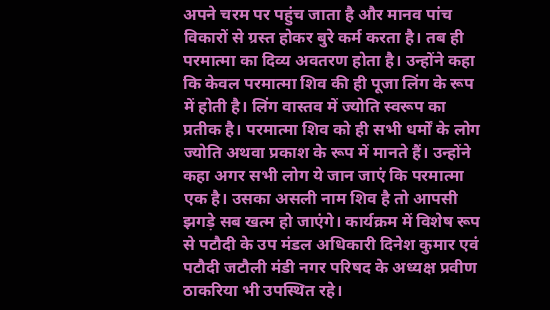अपने चरम पर पहुंच जाता है और मानव पांच विकारों से ग्रस्त होकर बुरे कर्म करता है। तब ही परमात्मा का दिव्य अवतरण होता है। उन्होंने कहा कि केवल परमात्मा शिव की ही पूजा लिंग के रूप में होती है। लिंग वास्तव में ज्योति स्वरूप का प्रतीक है। परमात्मा शिव को ही सभी धर्मों के लोग ज्योति अथवा प्रकाश के रूप में मानते हैं। उन्होंने कहा अगर सभी लोग ये जान जाएं कि परमात्मा एक है। उसका असली नाम शिव है तो आपसी झगड़े सब खत्म हो जाएंगे। कार्यक्रम में विशेष रूप से पटौदी के उप मंडल अधिकारी दिनेश कुमार एवं पटौदी जटौली मंडी नगर परिषद के अध्यक्ष प्रवीण ठाकरिया भी उपस्थित रहे।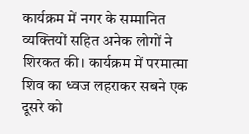कार्यक्रम में नगर के सम्मानित व्यक्तियों सहित अनेक लोगों ने शिरकत की। कार्यक्रम में परमात्मा शिव का ध्वज लहराकर सबने एक दूसरे को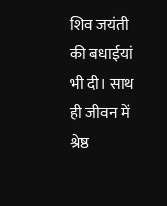शिव जयंती की बधाईयां भी दी। साथ ही जीवन में श्रेष्ठ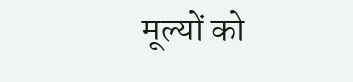मूल्यों को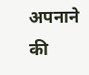अपनाने की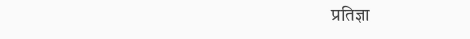प्रतिज्ञा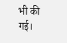भी की गई।